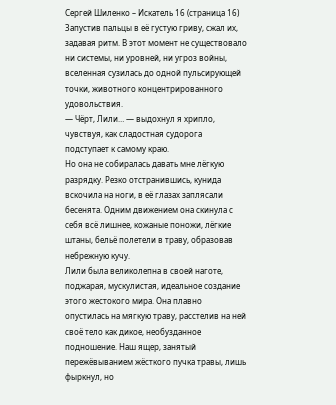Сергей Шиленко – Искатель 16 (страница 16)
Запустив пальцы в её густую гриву, сжал их, задавая ритм. В этот момент не существовало ни системы, ни уровней, ни угроз войны, вселенная сузилась до одной пульсирующей точки, животного концентрированного удовольствия.
— Чёрт, Лили… — выдохнул я хрипло, чувствуя, как сладостная судорога подступает к самому краю.
Но она не собиралась давать мне лёгкую разрядку. Резко отстранившись, кунида вскочила на ноги, в её глазах заплясали бесенята. Одним движением она скинула с себя всё лишнее, кожаные поножи, лёгкие штаны, бельё полетели в траву, образовав небрежную кучу.
Лили была великолепна в своей наготе, поджарая, мускулистая, идеальное создание этого жестокого мира. Она плавно опустилась на мягкую траву, расстелив на ней своё тело как дикое, необузданное подношение. Наш ящер, занятый пережёвыванием жёсткого пучка травы, лишь фыркнул, но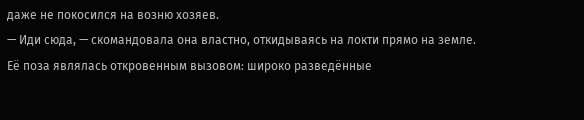даже не покосился на возню хозяев.
— Иди сюда, — скомандовала она властно, откидываясь на локти прямо на земле.
Её поза являлась откровенным вызовом: широко разведённые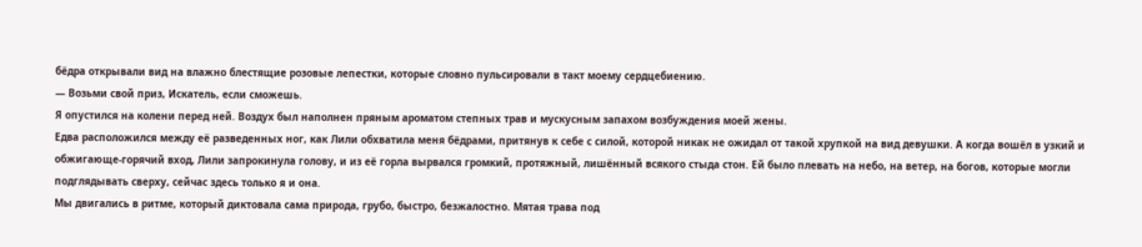бёдра открывали вид на влажно блестящие розовые лепестки, которые словно пульсировали в такт моему сердцебиению.
— Возьми свой приз, Искатель, если сможешь.
Я опустился на колени перед ней. Воздух был наполнен пряным ароматом степных трав и мускусным запахом возбуждения моей жены.
Едва расположился между её разведенных ног, как Лили обхватила меня бёдрами, притянув к себе с силой, которой никак не ожидал от такой хрупкой на вид девушки. А когда вошёл в узкий и обжигающе-горячий вход, Лили запрокинула голову, и из её горла вырвался громкий, протяжный, лишённый всякого стыда стон. Ей было плевать на небо, на ветер, на богов, которые могли подглядывать сверху, сейчас здесь только я и она.
Мы двигались в ритме, который диктовала сама природа, грубо, быстро, безжалостно. Мятая трава под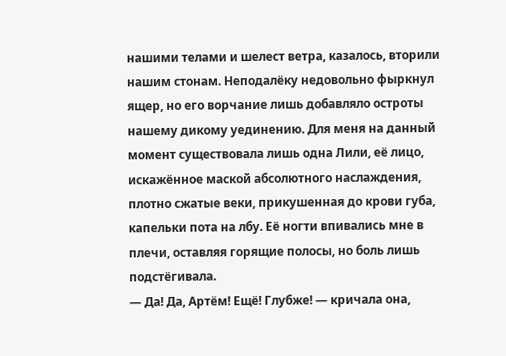нашими телами и шелест ветра, казалось, вторили нашим стонам. Неподалёку недовольно фыркнул ящер, но его ворчание лишь добавляло остроты нашему дикому уединению. Для меня на данный момент существовала лишь одна Лили, её лицо, искажённое маской абсолютного наслаждения, плотно сжатые веки, прикушенная до крови губа, капельки пота на лбу. Её ногти впивались мне в плечи, оставляя горящие полосы, но боль лишь подстёгивала.
— Да! Да, Артём! Ещё! Глубже! — кричала она,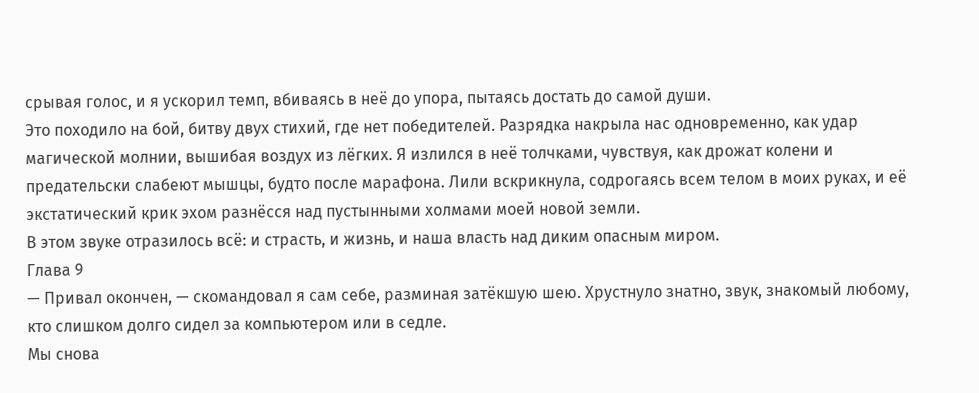срывая голос, и я ускорил темп, вбиваясь в неё до упора, пытаясь достать до самой души.
Это походило на бой, битву двух стихий, где нет победителей. Разрядка накрыла нас одновременно, как удар магической молнии, вышибая воздух из лёгких. Я излился в неё толчками, чувствуя, как дрожат колени и предательски слабеют мышцы, будто после марафона. Лили вскрикнула, содрогаясь всем телом в моих руках, и её экстатический крик эхом разнёсся над пустынными холмами моей новой земли.
В этом звуке отразилось всё: и страсть, и жизнь, и наша власть над диким опасным миром.
Глава 9
— Привал окончен, — скомандовал я сам себе, разминая затёкшую шею. Хрустнуло знатно, звук, знакомый любому, кто слишком долго сидел за компьютером или в седле.
Мы снова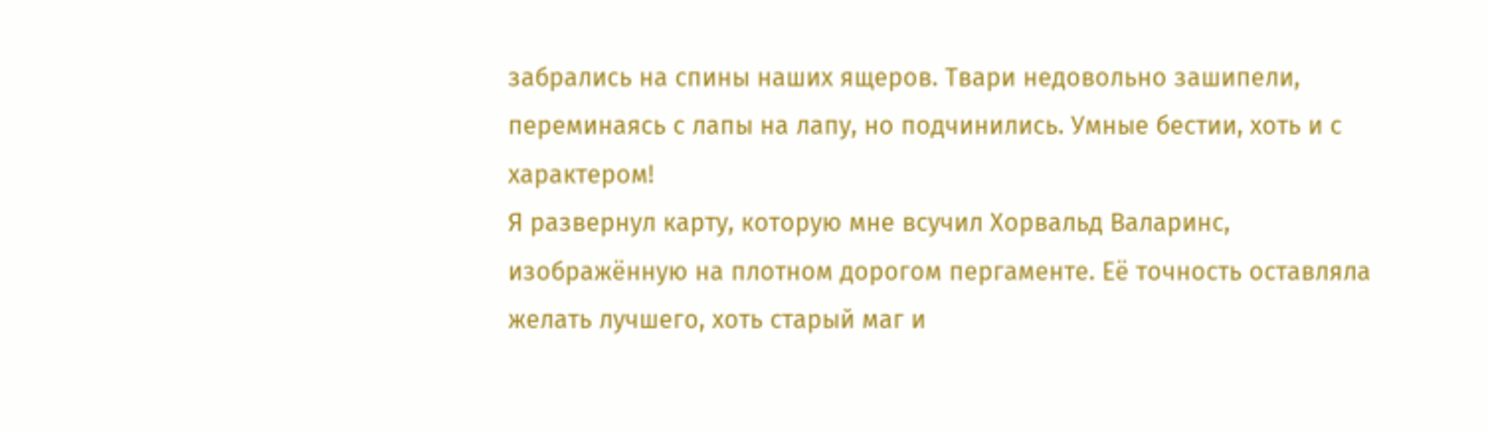забрались на спины наших ящеров. Твари недовольно зашипели, переминаясь с лапы на лапу, но подчинились. Умные бестии, хоть и с характером!
Я развернул карту, которую мне всучил Хорвальд Валаринс, изображённую на плотном дорогом пергаменте. Её точность оставляла желать лучшего, хоть старый маг и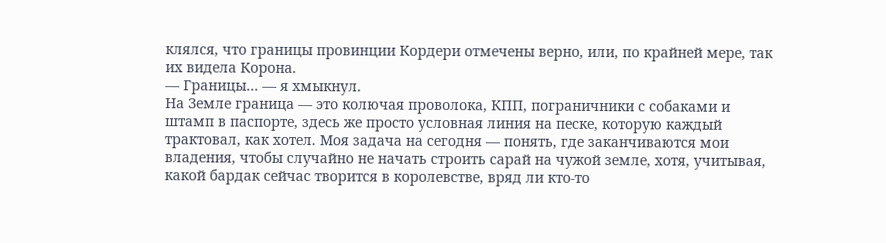клялся, что границы провинции Кордери отмечены верно, или, по крайней мере, так их видела Корона.
— Границы… — я хмыкнул.
На Земле граница — это колючая проволока, КПП, пограничники с собаками и штамп в паспорте, здесь же просто условная линия на песке, которую каждый трактовал, как хотел. Моя задача на сегодня — понять, где заканчиваются мои владения, чтобы случайно не начать строить сарай на чужой земле, хотя, учитывая, какой бардак сейчас творится в королевстве, вряд ли кто-то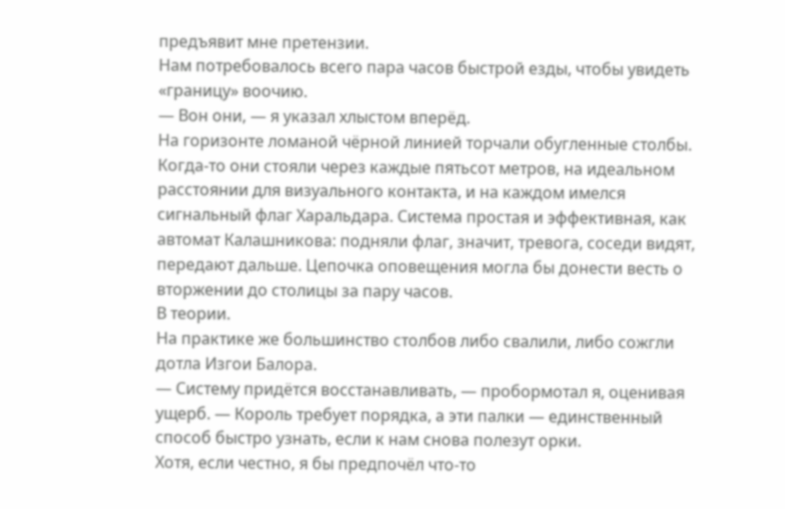предъявит мне претензии.
Нам потребовалось всего пара часов быстрой езды, чтобы увидеть «границу» воочию.
— Вон они, — я указал хлыстом вперёд.
На горизонте ломаной чёрной линией торчали обугленные столбы. Когда-то они стояли через каждые пятьсот метров, на идеальном расстоянии для визуального контакта, и на каждом имелся сигнальный флаг Харальдара. Система простая и эффективная, как автомат Калашникова: подняли флаг, значит, тревога, соседи видят, передают дальше. Цепочка оповещения могла бы донести весть о вторжении до столицы за пару часов.
В теории.
На практике же большинство столбов либо свалили, либо сожгли дотла Изгои Балора.
— Систему придётся восстанавливать, — пробормотал я, оценивая ущерб. — Король требует порядка, а эти палки — единственный способ быстро узнать, если к нам снова полезут орки.
Хотя, если честно, я бы предпочёл что-то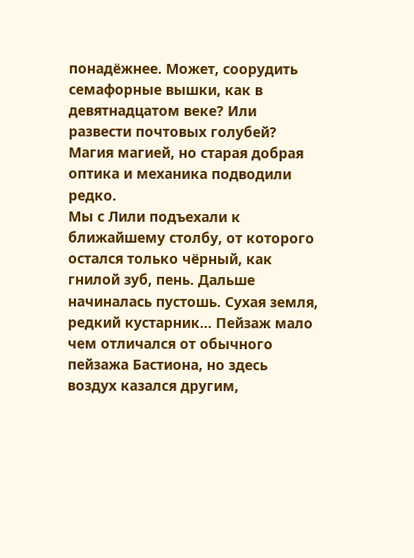понадёжнее. Может, соорудить семафорные вышки, как в девятнадцатом веке? Или развести почтовых голубей? Магия магией, но старая добрая оптика и механика подводили редко.
Мы с Лили подъехали к ближайшему столбу, от которого остался только чёрный, как гнилой зуб, пень. Дальше начиналась пустошь. Сухая земля, редкий кустарник… Пейзаж мало чем отличался от обычного пейзажа Бастиона, но здесь воздух казался другим,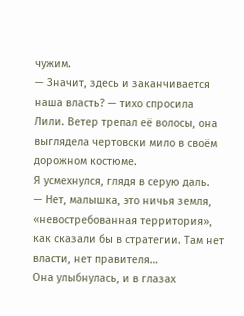чужим.
— Значит, здесь и заканчивается наша власть? — тихо спросила Лили. Ветер трепал её волосы, она выглядела чертовски мило в своём дорожном костюме.
Я усмехнулся, глядя в серую даль.
— Нет, малышка, это ничья земля, «невостребованная территория», как сказали бы в стратегии. Там нет власти, нет правителя…
Она улыбнулась, и в глазах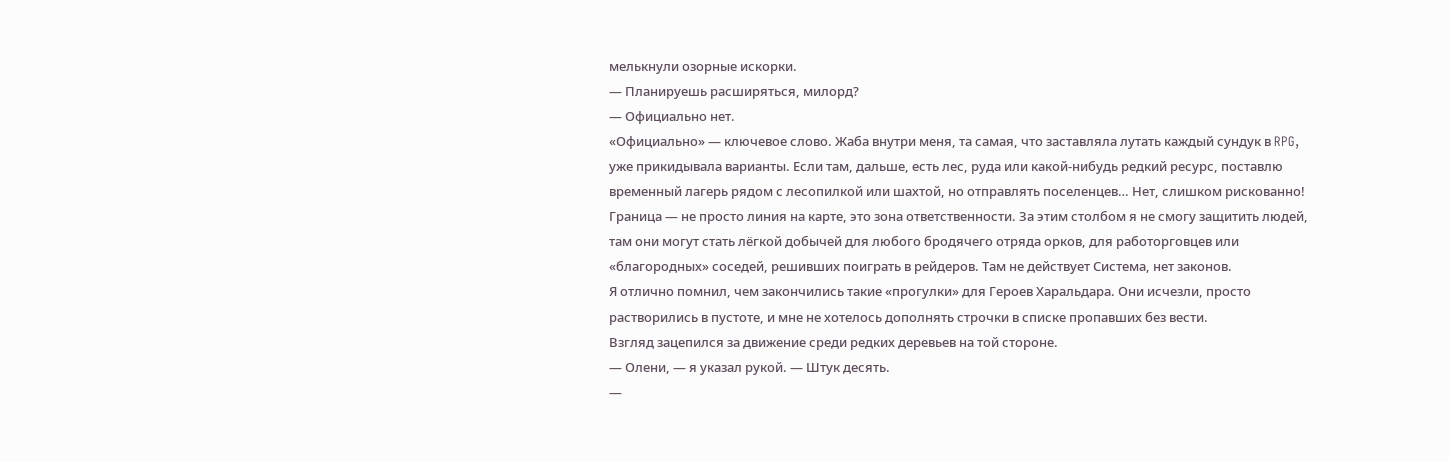мелькнули озорные искорки.
— Планируешь расширяться, милорд?
— Официально нет.
«Официально» — ключевое слово. Жаба внутри меня, та самая, что заставляла лутать каждый сундук в RPG, уже прикидывала варианты. Если там, дальше, есть лес, руда или какой-нибудь редкий ресурс, поставлю временный лагерь рядом с лесопилкой или шахтой, но отправлять поселенцев… Нет, слишком рискованно!
Граница — не просто линия на карте, это зона ответственности. За этим столбом я не смогу защитить людей, там они могут стать лёгкой добычей для любого бродячего отряда орков, для работорговцев или «благородных» соседей, решивших поиграть в рейдеров. Там не действует Система, нет законов.
Я отлично помнил, чем закончились такие «прогулки» для Героев Харальдара. Они исчезли, просто растворились в пустоте, и мне не хотелось дополнять строчки в списке пропавших без вести.
Взгляд зацепился за движение среди редких деревьев на той стороне.
— Олени, — я указал рукой. — Штук десять.
—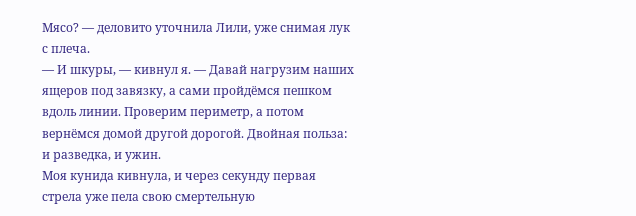Мясо? — деловито уточнила Лили, уже снимая лук с плеча.
— И шкуры, — кивнул я. — Давай нагрузим наших ящеров под завязку, а сами пройдёмся пешком вдоль линии. Проверим периметр, а потом вернёмся домой другой дорогой. Двойная польза: и разведка, и ужин.
Моя кунида кивнула, и через секунду первая стрела уже пела свою смертельную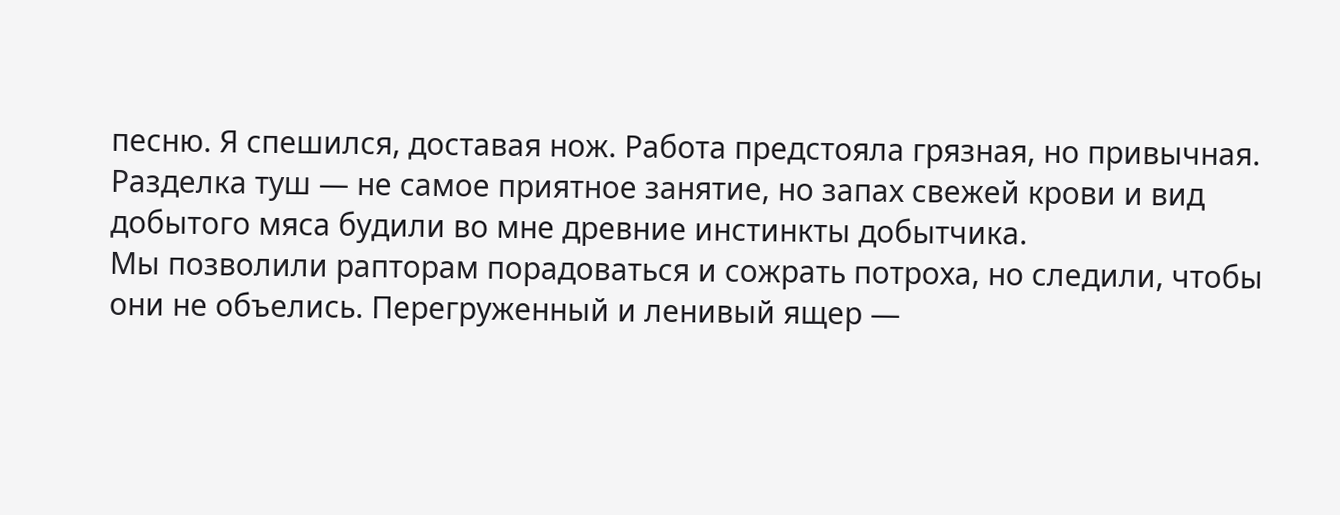песню. Я спешился, доставая нож. Работа предстояла грязная, но привычная. Разделка туш — не самое приятное занятие, но запах свежей крови и вид добытого мяса будили во мне древние инстинкты добытчика.
Мы позволили рапторам порадоваться и сожрать потроха, но следили, чтобы они не объелись. Перегруженный и ленивый ящер —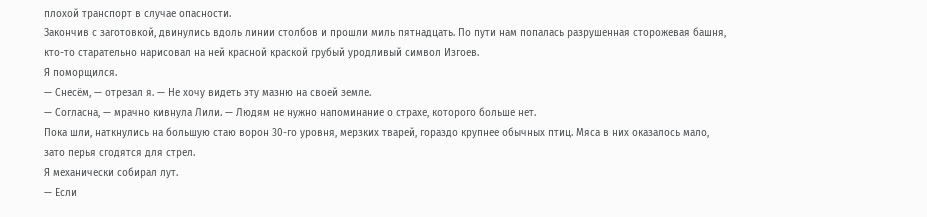плохой транспорт в случае опасности.
Закончив с заготовкой, двинулись вдоль линии столбов и прошли миль пятнадцать. По пути нам попалась разрушенная сторожевая башня, кто-то старательно нарисовал на ней красной краской грубый уродливый символ Изгоев.
Я поморщился.
— Снесём, — отрезал я. — Не хочу видеть эту мазню на своей земле.
— Согласна, — мрачно кивнула Лили. — Людям не нужно напоминание о страхе, которого больше нет.
Пока шли, наткнулись на большую стаю ворон 30-го уровня, мерзких тварей, гораздо крупнее обычных птиц. Мяса в них оказалось мало, зато перья сгодятся для стрел.
Я механически собирал лут.
— Если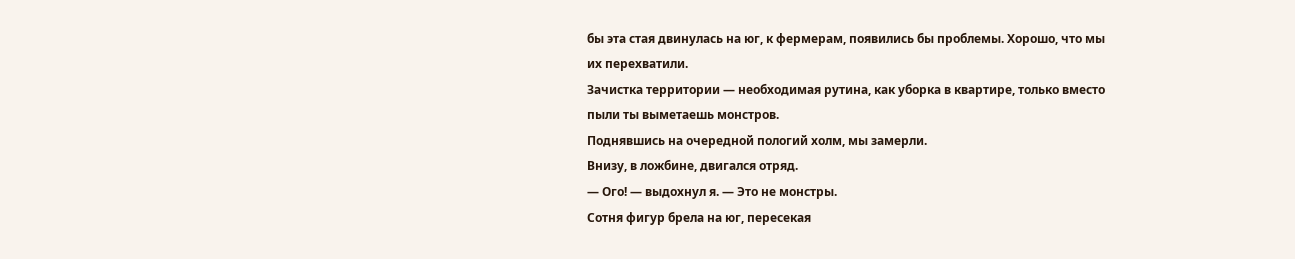бы эта стая двинулась на юг, к фермерам, появились бы проблемы. Хорошо, что мы их перехватили.
Зачистка территории — необходимая рутина, как уборка в квартире, только вместо пыли ты выметаешь монстров.
Поднявшись на очередной пологий холм, мы замерли.
Внизу, в ложбине, двигался отряд.
— Ого! — выдохнул я. — Это не монстры.
Сотня фигур брела на юг, пересекая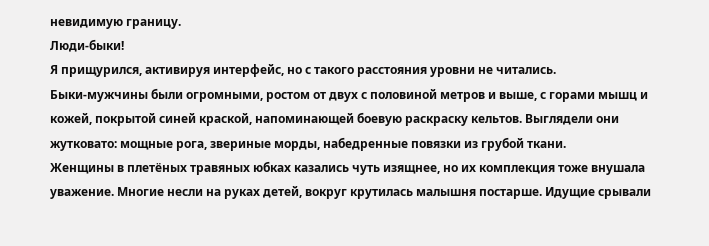невидимую границу.
Люди-быки!
Я прищурился, активируя интерфейс, но с такого расстояния уровни не читались.
Быки-мужчины были огромными, ростом от двух с половиной метров и выше, с горами мышц и кожей, покрытой синей краской, напоминающей боевую раскраску кельтов. Выглядели они жутковато: мощные рога, звериные морды, набедренные повязки из грубой ткани.
Женщины в плетёных травяных юбках казались чуть изящнее, но их комплекция тоже внушала уважение. Многие несли на руках детей, вокруг крутилась малышня постарше. Идущие срывали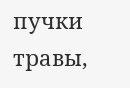пучки травы,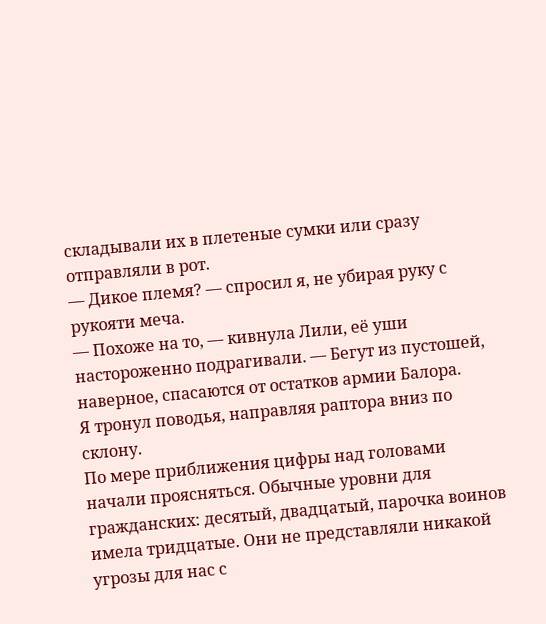складывали их в плетеные сумки или сразу отправляли в рот.
— Дикое племя? — спросил я, не убирая руку с рукояти меча.
— Похоже на то, — кивнула Лили, её уши настороженно подрагивали. — Бегут из пустошей, наверное, спасаются от остатков армии Балора.
Я тронул поводья, направляя раптора вниз по склону.
По мере приближения цифры над головами начали проясняться. Обычные уровни для гражданских: десятый, двадцатый, парочка воинов имела тридцатые. Они не представляли никакой угрозы для нас с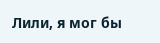Лили, я мог бы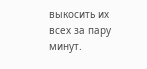выкосить их всех за пару минут.